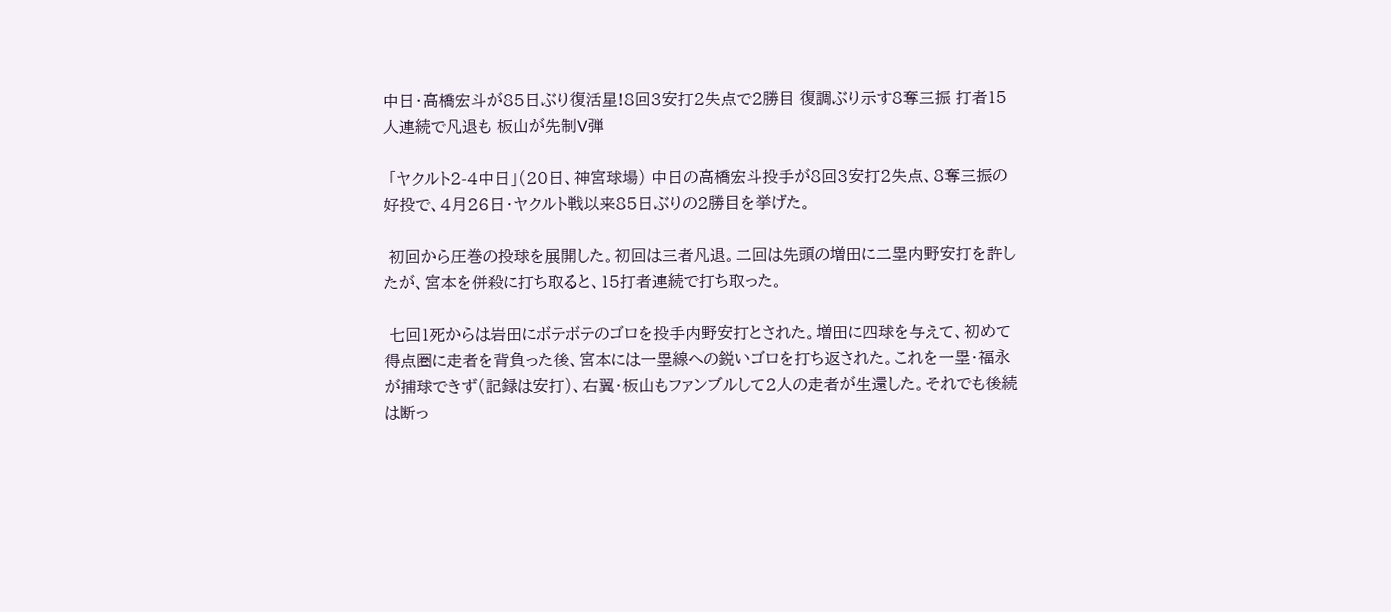中日・高橋宏斗が85日ぶり復活星!8回3安打2失点で2勝目 復調ぶり示す8奪三振 打者15人連続で凡退も 板山が先制V弾

 「ヤクルト2-4中日」(20日、神宮球場) 中日の高橋宏斗投手が8回3安打2失点、8奪三振の好投で、4月26日・ヤクルト戦以来85日ぶりの2勝目を挙げた。

 初回から圧巻の投球を展開した。初回は三者凡退。二回は先頭の増田に二塁内野安打を許したが、宮本を併殺に打ち取ると、15打者連続で打ち取った。

 七回1死からは岩田にボテボテのゴロを投手内野安打とされた。増田に四球を与えて、初めて得点圏に走者を背負った後、宮本には一塁線への鋭いゴロを打ち返された。これを一塁・福永が捕球できず(記録は安打)、右翼・板山もファンブルして2人の走者が生還した。それでも後続は断っ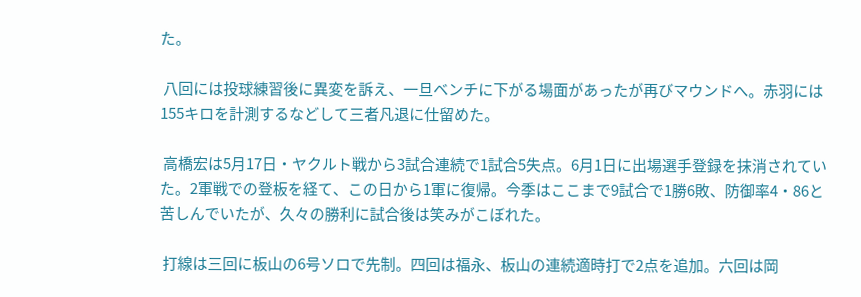た。

 八回には投球練習後に異変を訴え、一旦ベンチに下がる場面があったが再びマウンドへ。赤羽には155キロを計測するなどして三者凡退に仕留めた。

 高橋宏は5月17日・ヤクルト戦から3試合連続で1試合5失点。6月1日に出場選手登録を抹消されていた。2軍戦での登板を経て、この日から1軍に復帰。今季はここまで9試合で1勝6敗、防御率4・86と苦しんでいたが、久々の勝利に試合後は笑みがこぼれた。

 打線は三回に板山の6号ソロで先制。四回は福永、板山の連続適時打で2点を追加。六回は岡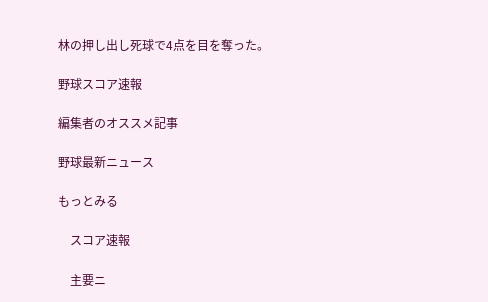林の押し出し死球で4点を目を奪った。

野球スコア速報

編集者のオススメ記事

野球最新ニュース

もっとみる

    スコア速報

    主要ニ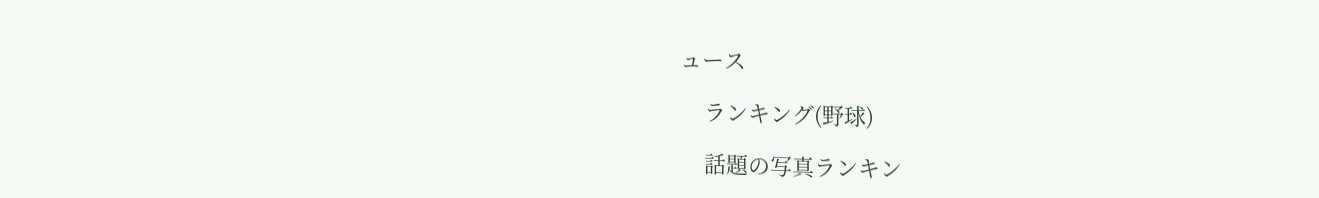ュース

    ランキング(野球)

    話題の写真ランキン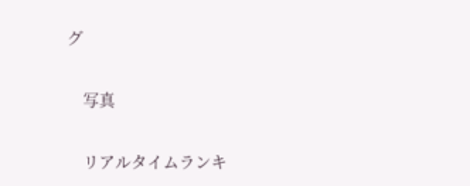グ

    写真

    リアルタイムランキ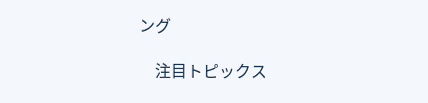ング

    注目トピックス